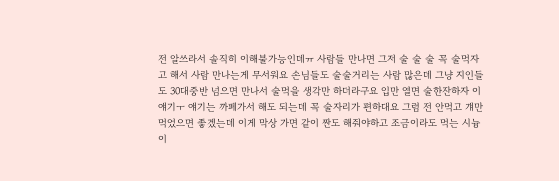전 알쓰라서 솔직히 이해불가능인데ㅠ 사람들 만나면 그저 술 술 술 꼭 술먹자고 해서 사람 만나는게 무서워요 손님들도 술술거리는 사람 많은데 그냥 지인들도 30대중반 넘으면 만나서 술먹을 생각만 하더라구요 입만 열면 술한잔하자 이얘기ㅜ 얘기는 까페가서 해도 되는데 꼭 술자리가 편하대요 그럼 전 안먹고 걔만 먹었으면 좋겠는데 이게 막상 가면 같이 짠도 해줘야하고 조금이라도 먹는 시늉이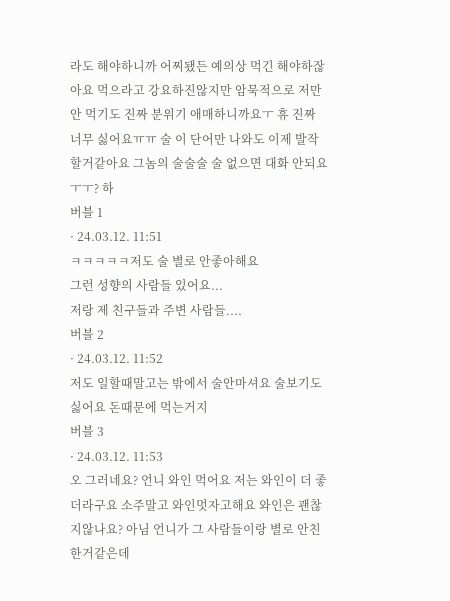라도 해야하니까 어찌됐든 예의상 먹긴 해야하잖아요 먹으라고 강요하진않지만 암묵적으로 저만 안 먹기도 진짜 분위기 애매하니까요ㅜ 휴 진짜 너무 싫어요ㅠㅠ 술 이 단어만 나와도 이제 발작할거같아요 그놈의 술술술 술 없으면 대화 안되요ㅜㅜ? 하
버블 1
· 24.03.12. 11:51
ㅋㅋㅋㅋㅋ저도 술 별로 안좋아해요
그런 성향의 사람들 있어요...
저랑 제 친구들과 주변 사람들....
버블 2
· 24.03.12. 11:52
저도 일할때말고는 밖에서 술안마셔요 술보기도 싫어요 돈때문에 먹는거지
버블 3
· 24.03.12. 11:53
오 그러네요? 언니 와인 먹어요 저는 와인이 더 좋더라구요 소주말고 와인멋자고해요 와인은 괜찮지않나요? 아님 언니가 그 사람들이랑 별로 안친한거같은데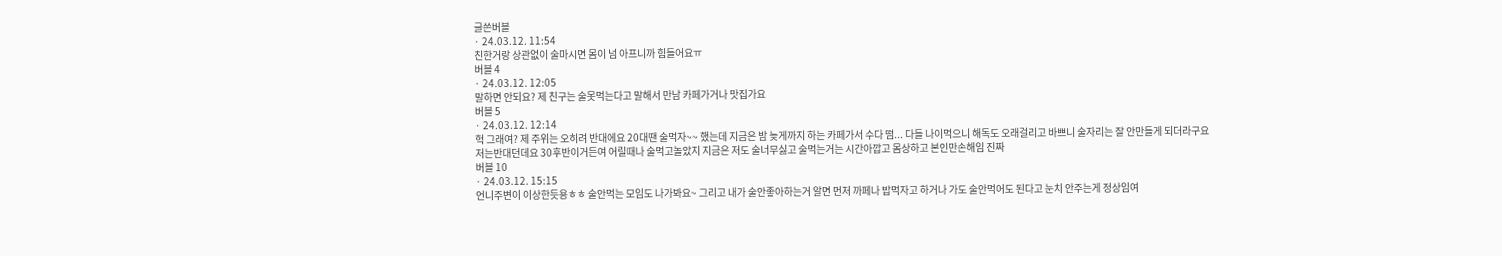글쓴버블
· 24.03.12. 11:54
친한거랑 상관없이 술마시면 몸이 넘 아프니까 힘들어요ㅠ
버블 4
· 24.03.12. 12:05
말하면 안되요? 제 친구는 술못먹는다고 말해서 만남 카페가거나 맛집가요
버블 5
· 24.03.12. 12:14
헉 그래여? 제 주위는 오히려 반대에요 20대땐 술먹자~~ 했는데 지금은 밤 늦게까지 하는 카페가서 수다 떰... 다들 나이먹으니 해독도 오래걸리고 바쁘니 술자리는 잘 안만들게 되더라구요
저는반대던데요 30후반이거든여 어릴때나 술먹고놀았지 지금은 저도 술너무싫고 술먹는거는 시간아깝고 몸상하고 본인만손해임 진짜
버블 10
· 24.03.12. 15:15
언니주변이 이상한듯용ㅎㅎ 술안먹는 모임도 나가봐요~ 그리고 내가 술안좋아하는거 알면 먼저 까페나 밥먹자고 하거나 가도 술안먹어도 된다고 눈치 안주는게 정상임여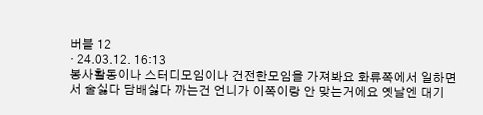버블 12
· 24.03.12. 16:13
봉사활동이나 스터디모임이나 건전한모임을 가져봐요 화류쪽에서 일하면서 술싫다 담배싫다 까는건 언니가 이쪽이랑 안 맞는거에요 옛날엔 대기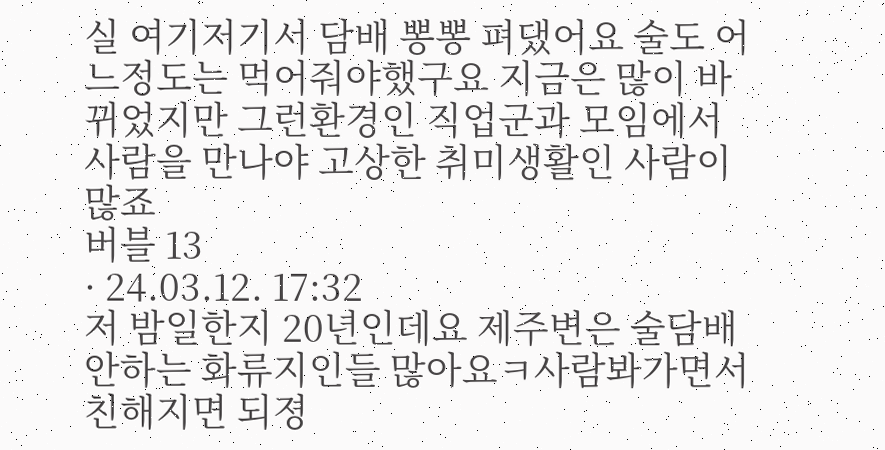실 여기저기서 담배 뽕뽕 펴댔어요 술도 어느정도는 먹어줘야했구요 지금은 많이 바뀌었지만 그런환경인 직업군과 모임에서 사람을 만나야 고상한 취미생활인 사람이 많죠
버블 13
· 24.03.12. 17:32
저 밤일한지 20년인데요 제주변은 술담배안하는 화류지인들 많아요ㅋ사람봐가면서 친해지면 되졍